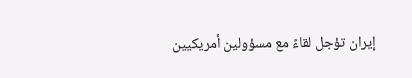إيران تؤجل لقاءً مع مسؤولين أمريكيين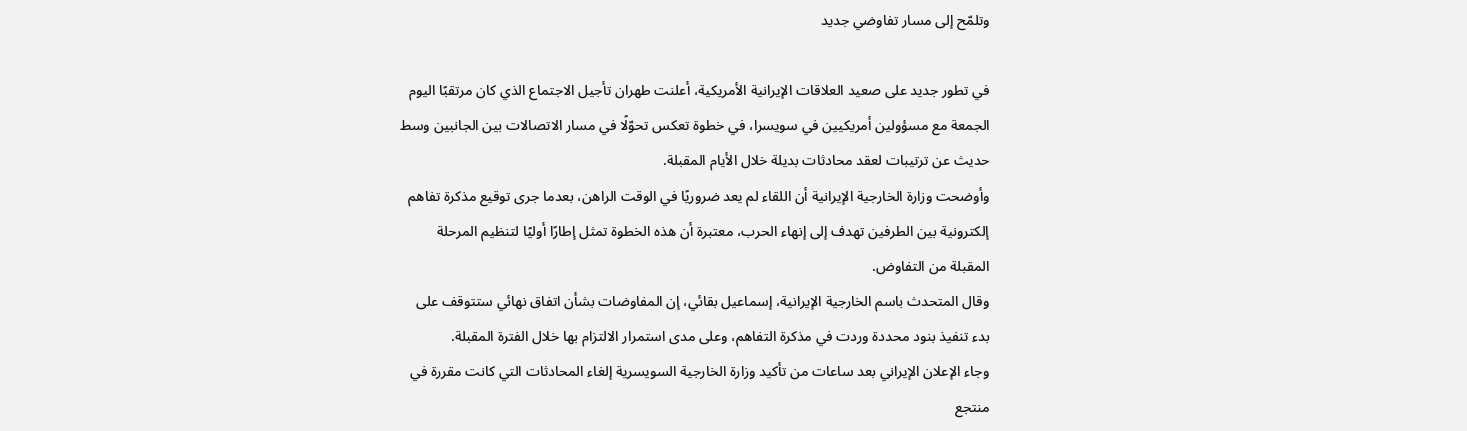وتلمّح إلى مسار تفاوضي جديد

في تطور جديد على صعيد العلاقات الإيرانية الأمريكية، أعلنت طهران تأجيل الاجتماع الذي كان مرتقبًا اليوم الجمعة مع مسؤولين أمريكيين في سويسرا، في خطوة تعكس تحوّلًا في مسار الاتصالات بين الجانبين وسط حديث عن ترتيبات لعقد محادثات بديلة خلال الأيام المقبلة.
وأوضحت وزارة الخارجية الإيرانية أن اللقاء لم يعد ضروريًا في الوقت الراهن، بعدما جرى توقيع مذكرة تفاهم إلكترونية بين الطرفين تهدف إلى إنهاء الحرب، معتبرة أن هذه الخطوة تمثل إطارًا أوليًا لتنظيم المرحلة المقبلة من التفاوض.
وقال المتحدث باسم الخارجية الإيرانية، إسماعيل بقائي، إن المفاوضات بشأن اتفاق نهائي ستتوقف على بدء تنفيذ بنود محددة وردت في مذكرة التفاهم، وعلى مدى استمرار الالتزام بها خلال الفترة المقبلة.
وجاء الإعلان الإيراني بعد ساعات من تأكيد وزارة الخارجية السويسرية إلغاء المحادثات التي كانت مقررة في منتجع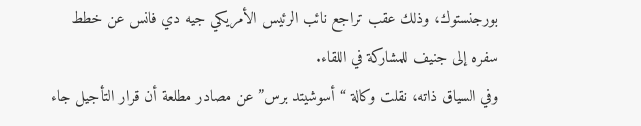بورجنستوك، وذلك عقب تراجع نائب الرئيس الأمريكي جيه دي فانس عن خطط سفره إلى جنيف للمشاركة في اللقاء.
وفي السياق ذاته، نقلت وكالة “أسوشيتد برس” عن مصادر مطلعة أن قرار التأجيل جاء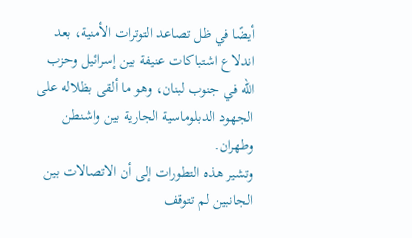أيضًا في ظل تصاعد التوترات الأمنية، بعد اندلاع اشتباكات عنيفة بين إسرائيل وحزب الله في جنوب لبنان، وهو ما ألقى بظلاله على الجهود الدبلوماسية الجارية بين واشنطن وطهران.
وتشير هذه التطورات إلى أن الاتصالات بين الجانبين لم تتوقف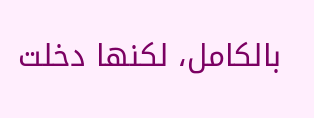بالكامل، لكنها دخلت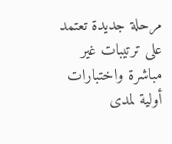مرحلة جديدة تعتمد على ترتيبات غير مباشرة واختبارات أولية لمدى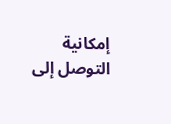إمكانية التوصل إلى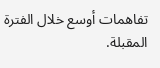تفاهمات أوسع خلال الفترة المقبلة.